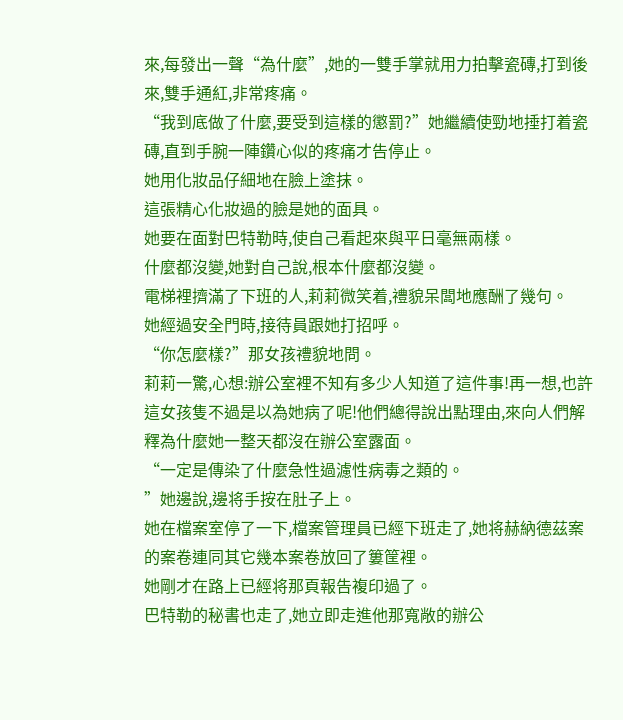來,每發出一聲“為什麼”,她的一雙手掌就用力拍擊瓷磚,打到後來,雙手通紅,非常疼痛。
“我到底做了什麼,要受到這樣的懲罰?”她繼續使勁地捶打着瓷磚,直到手腕一陣鑽心似的疼痛才告停止。
她用化妝品仔細地在臉上塗抹。
這張精心化妝過的臉是她的面具。
她要在面對巴特勒時,使自己看起來與平日毫無兩樣。
什麼都沒變,她對自己說,根本什麼都沒變。
電梯裡擠滿了下班的人,莉莉微笑着,禮貌呆闆地應酬了幾句。
她經過安全門時,接待員跟她打招呼。
“你怎麼樣?”那女孩禮貌地問。
莉莉一驚,心想:辦公室裡不知有多少人知道了這件事!再一想,也許這女孩隻不過是以為她病了呢!他們總得說出點理由,來向人們解釋為什麼她一整天都沒在辦公室露面。
“一定是傳染了什麼急性過濾性病毒之類的。
”她邊說,邊将手按在肚子上。
她在檔案室停了一下,檔案管理員已經下班走了,她将赫納德茲案的案卷連同其它幾本案卷放回了簍筐裡。
她剛才在路上已經将那頁報告複印過了。
巴特勒的秘書也走了,她立即走進他那寬敞的辦公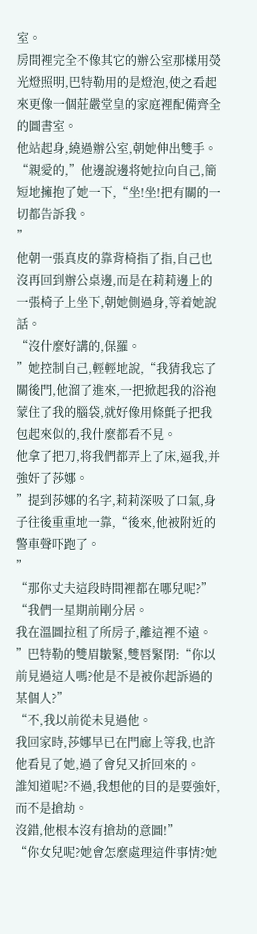室。
房間裡完全不像其它的辦公室那樣用熒光燈照明,巴特勒用的是燈泡,使之看起來更像一個莊嚴堂皇的家庭裡配備齊全的圖書室。
他站起身,繞過辦公室,朝她伸出雙手。
“親愛的,”他邊說邊将她拉向自己,簡短地擁抱了她一下,“坐!坐!把有關的一切都告訴我。
”
他朝一張真皮的靠背椅指了指,自己也沒再回到辦公桌邊,而是在莉莉邊上的一張椅子上坐下,朝她側過身,等着她說話。
“沒什麼好講的,保羅。
”她控制自己,輕輕地說,“我猜我忘了關後門,他溜了進來,一把掀起我的浴袍蒙住了我的腦袋,就好像用條氈子把我包起來似的,我什麼都看不見。
他拿了把刀,将我們都弄上了床,逼我,并強奸了莎娜。
”提到莎娜的名字,莉莉深吸了口氣,身子往後重重地一靠,“後來,他被附近的警車聲吓跑了。
”
“那你丈夫這段時間裡都在哪兒呢?”
“我們一星期前剛分居。
我在溫圖拉租了所房子,離這裡不遠。
”巴特勒的雙眉皺緊,雙唇緊閉:“你以前見過這人嗎?他是不是被你起訴過的某個人?”
“不,我以前從未見過他。
我回家時,莎娜早已在門廊上等我,也許他看見了她,過了會兒又折回來的。
誰知道呢?不過,我想他的目的是要強奸,而不是搶劫。
沒錯,他根本沒有搶劫的意圖!”
“你女兒呢?她會怎麼處理這件事情?她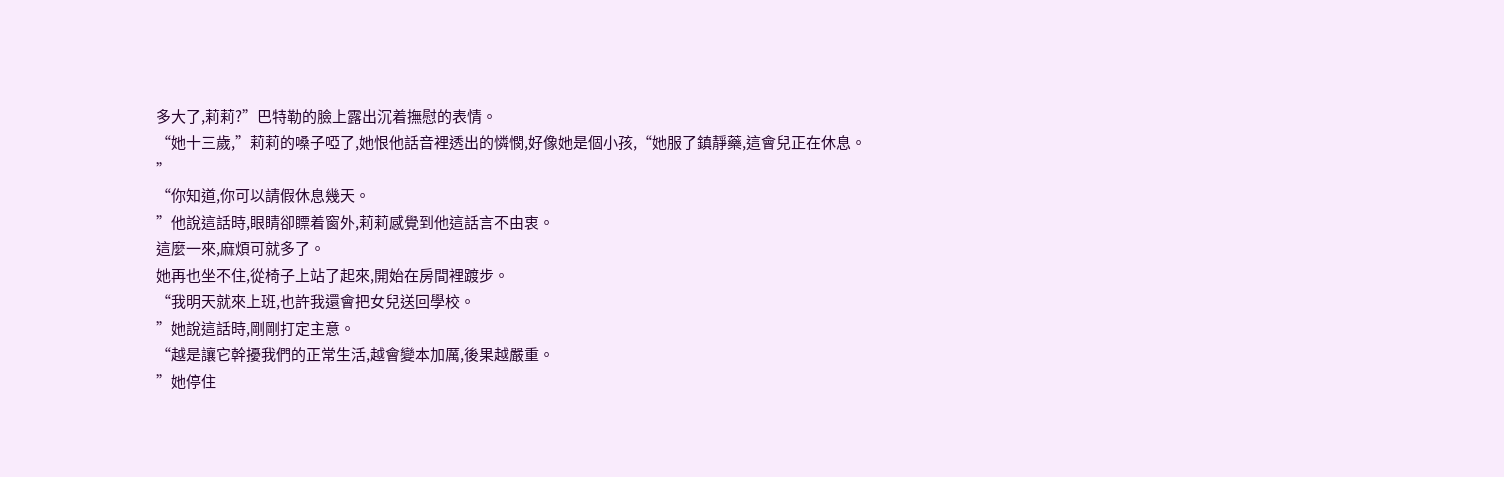多大了,莉莉?”巴特勒的臉上露出沉着撫慰的表情。
“她十三歲,”莉莉的嗓子啞了,她恨他話音裡透出的憐憫,好像她是個小孩,“她服了鎮靜藥,這會兒正在休息。
”
“你知道,你可以請假休息幾天。
”他說這話時,眼睛卻瞟着窗外,莉莉感覺到他這話言不由衷。
這麼一來,麻煩可就多了。
她再也坐不住,從椅子上站了起來,開始在房間裡踱步。
“我明天就來上班,也許我還會把女兒送回學校。
”她說這話時,剛剛打定主意。
“越是讓它幹擾我們的正常生活,越會變本加厲,後果越嚴重。
”她停住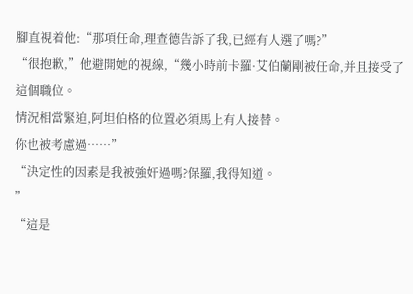腳直視着他:“那項任命,理查德告訴了我,已經有人選了嗎?”
“很抱歉,”他避開她的視線,“幾小時前卡羅·艾伯蘭剛被任命,并且接受了這個職位。
情況相當緊迫,阿坦伯格的位置必須馬上有人接替。
你也被考慮過……”
“決定性的因素是我被強奸過嗎?保羅,我得知道。
”
“這是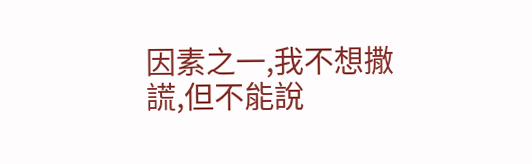因素之一,我不想撒謊,但不能說